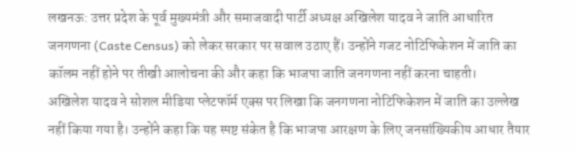लखनऊ: उत्तर प्रदेश के पूर्व मुख्यमंत्री और समाजवादी पार्टी अध्यक्ष अखिलेश यादव ने जाति आधारित जनगणना (Caste Census) को लेकर सरकार पर सवाल उठाए हैं। उन्होंने गजट नोटिफिकेशन में जाति का कॉलम नहीं होने पर तीखी आलोचना की और कहा कि भाजपा जाति जनगणना नहीं करना चाहती।
अखिलेश यादव ने सोशल मीडिया प्लेटफॉर्म एक्स पर लिखा कि जनगणना नोटिफिकेशन में जाति का उल्लेख नहीं किया गया है। उन्होंने कहा कि यह स्पष्ट संकेत है कि भाजपा आरक्षण के लिए जनसांख्यिकीय आधार तैयार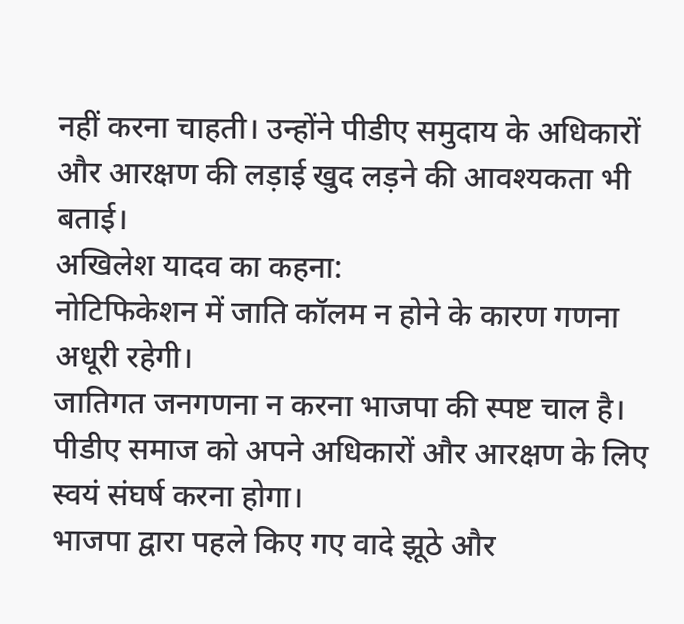नहीं करना चाहती। उन्होंने पीडीए समुदाय के अधिकारों और आरक्षण की लड़ाई खुद लड़ने की आवश्यकता भी बताई।
अखिलेश यादव का कहना:
नोटिफिकेशन में जाति कॉलम न होने के कारण गणना अधूरी रहेगी।
जातिगत जनगणना न करना भाजपा की स्पष्ट चाल है।
पीडीए समाज को अपने अधिकारों और आरक्षण के लिए स्वयं संघर्ष करना होगा।
भाजपा द्वारा पहले किए गए वादे झूठे और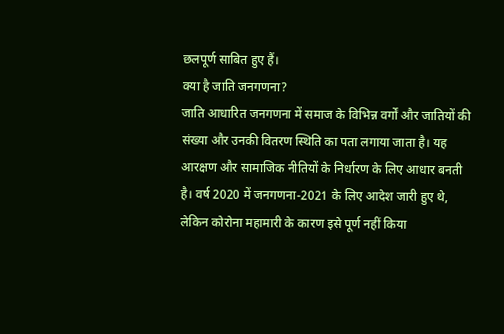छलपूर्ण साबित हुए हैं।
क्या है जाति जनगणना?
जाति आधारित जनगणना में समाज के विभिन्न वर्गों और जातियों की संख्या और उनकी वितरण स्थिति का पता लगाया जाता है। यह आरक्षण और सामाजिक नीतियों के निर्धारण के लिए आधार बनती है। वर्ष 2020 में जनगणना-2021 के लिए आदेश जारी हुए थे, लेकिन कोरोना महामारी के कारण इसे पूर्ण नहीं किया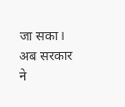जा सका। अब सरकार ने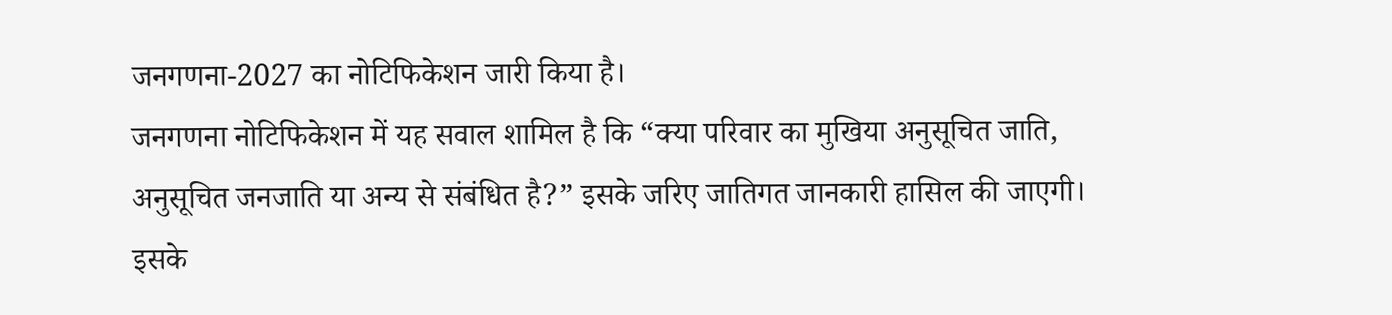जनगणना-2027 का नोटिफिकेशन जारी किया है।
जनगणना नोटिफिकेशन में यह सवाल शामिल है कि “क्या परिवार का मुखिया अनुसूचित जाति, अनुसूचित जनजाति या अन्य से संबंधित है?” इसके जरिए जातिगत जानकारी हासिल की जाएगी। इसके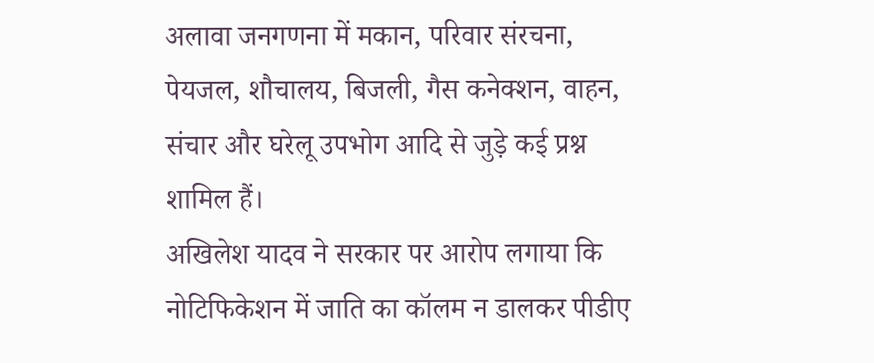अलावा जनगणना में मकान, परिवार संरचना, पेयजल, शौचालय, बिजली, गैस कनेक्शन, वाहन, संचार और घरेलू उपभोग आदि से जुड़े कई प्रश्न शामिल हैं।
अखिलेश यादव ने सरकार पर आरोप लगाया कि नोटिफिकेशन में जाति का कॉलम न डालकर पीडीए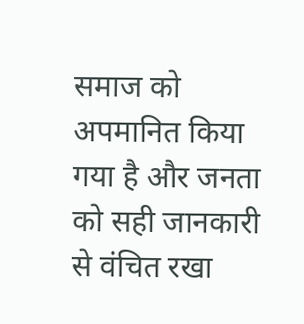समाज को अपमानित किया गया है और जनता को सही जानकारी से वंचित रखा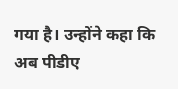गया है। उन्होंने कहा कि अब पीडीए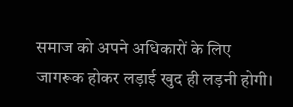समाज को अपने अधिकारों के लिए जागरूक होकर लड़ाई खुद ही लड़नी होगी।